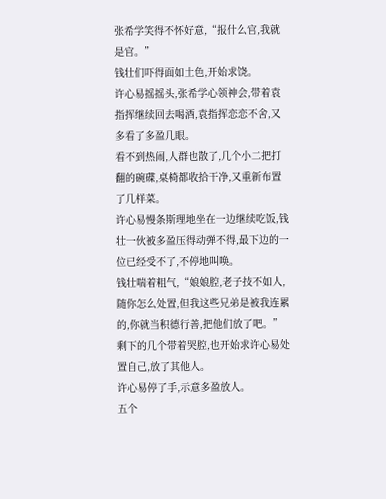张希学笑得不怀好意,“报什么官,我就是官。”
钱壮们吓得面如土色,开始求饶。
许心易摇摇头,张希学心领神会,带着袁指挥继续回去喝酒,袁指挥恋恋不舍,又多看了多盈几眼。
看不到热闹,人群也散了,几个小二把打翻的碗碟,桌椅都收拾干净,又重新布置了几样菜。
许心易慢条斯理地坐在一边继续吃饭,钱壮一伙被多盈压得动弹不得,最下边的一位已经受不了,不停地叫唤。
钱壮喘着粗气,“娘娘腔,老子技不如人,随你怎么处置,但我这些兄弟是被我连累的,你就当积德行善,把他们放了吧。”
剩下的几个带着哭腔,也开始求许心易处置自己,放了其他人。
许心易停了手,示意多盈放人。
五个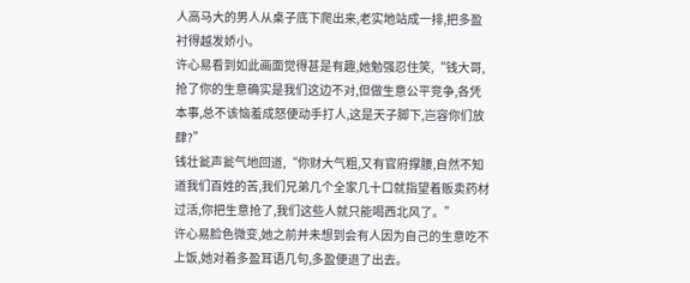人高马大的男人从桌子底下爬出来,老实地站成一排,把多盈衬得越发娇小。
许心易看到如此画面觉得甚是有趣,她勉强忍住笑,“钱大哥,抢了你的生意确实是我们这边不对,但做生意公平竞争,各凭本事,总不该恼羞成怒便动手打人,这是天子脚下,岂容你们放肆?”
钱壮瓮声瓮气地回道,“你财大气粗,又有官府撑腰,自然不知道我们百姓的苦,我们兄弟几个全家几十口就指望着贩卖药材过活,你把生意抢了,我们这些人就只能喝西北风了。”
许心易脸色微变,她之前并未想到会有人因为自己的生意吃不上饭,她对着多盈耳语几句,多盈便退了出去。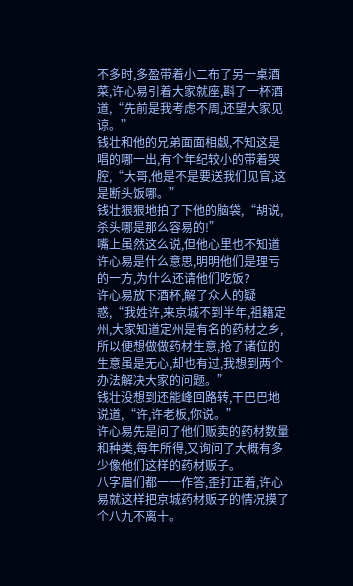不多时,多盈带着小二布了另一桌酒菜,许心易引着大家就座,斟了一杯酒道,“先前是我考虑不周,还望大家见谅。”
钱壮和他的兄弟面面相觑,不知这是唱的哪一出,有个年纪较小的带着哭腔,“大哥,他是不是要送我们见官,这是断头饭哪。”
钱壮狠狠地拍了下他的脑袋,“胡说,杀头哪是那么容易的!”
嘴上虽然这么说,但他心里也不知道许心易是什么意思,明明他们是理亏的一方,为什么还请他们吃饭?
许心易放下酒杯,解了众人的疑惑,“我姓许,来京城不到半年,祖籍定州,大家知道定州是有名的药材之乡,所以便想做做药材生意,抢了诸位的生意虽是无心,却也有过,我想到两个办法解决大家的问题。”
钱壮没想到还能峰回路转,干巴巴地说道,“许,许老板,你说。”
许心易先是问了他们贩卖的药材数量和种类,每年所得,又询问了大概有多少像他们这样的药材贩子。
八字眉们都一一作答,歪打正着,许心易就这样把京城药材贩子的情况摸了个八九不离十。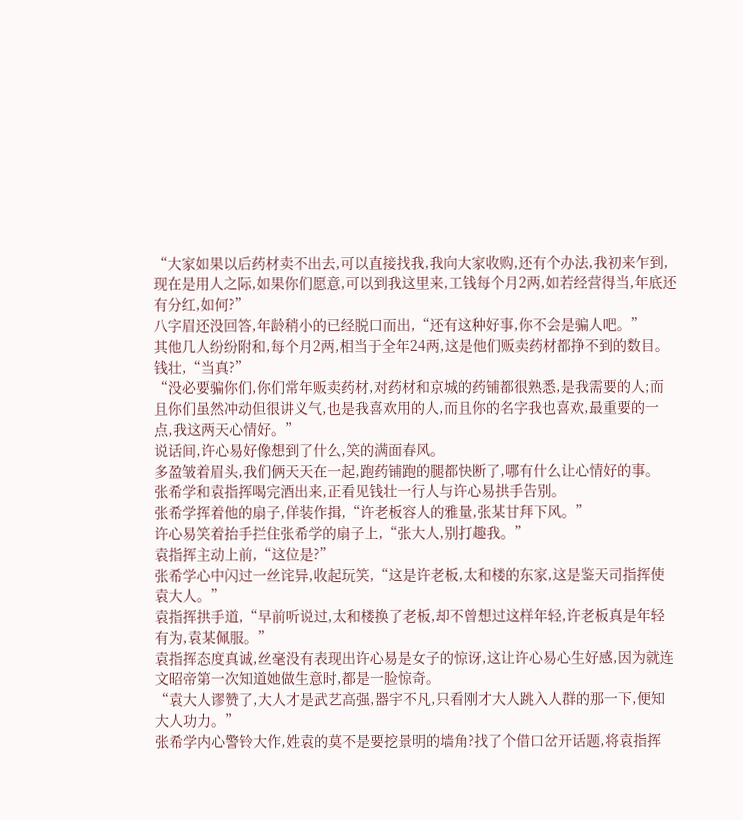“大家如果以后药材卖不出去,可以直接找我,我向大家收购,还有个办法,我初来乍到,现在是用人之际,如果你们愿意,可以到我这里来,工钱每个月2两,如若经营得当,年底还有分红,如何?”
八字眉还没回答,年龄稍小的已经脱口而出,“还有这种好事,你不会是骗人吧。”
其他几人纷纷附和,每个月2两,相当于全年24两,这是他们贩卖药材都挣不到的数目。
钱壮,“当真?”
“没必要骗你们,你们常年贩卖药材,对药材和京城的药铺都很熟悉,是我需要的人;而且你们虽然冲动但很讲义气,也是我喜欢用的人,而且你的名字我也喜欢,最重要的一点,我这两天心情好。”
说话间,许心易好像想到了什么,笑的满面春风。
多盈皱着眉头,我们俩天天在一起,跑药铺跑的腿都快断了,哪有什么让心情好的事。
张希学和袁指挥喝完酒出来,正看见钱壮一行人与许心易拱手告别。
张希学挥着他的扇子,佯装作揖,“许老板容人的雅量,张某甘拜下风。”
许心易笑着抬手拦住张希学的扇子上,“张大人,别打趣我。”
袁指挥主动上前,“这位是?”
张希学心中闪过一丝诧异,收起玩笑,“这是许老板,太和楼的东家,这是鉴天司指挥使袁大人。”
袁指挥拱手道,“早前听说过,太和楼换了老板,却不曾想过这样年轻,许老板真是年轻有为,袁某佩服。”
袁指挥态度真诚,丝毫没有表现出许心易是女子的惊讶,这让许心易心生好感,因为就连文昭帝第一次知道她做生意时,都是一脸惊奇。
“袁大人谬赞了,大人才是武艺高强,器宇不凡,只看刚才大人跳入人群的那一下,便知大人功力。”
张希学内心警铃大作,姓袁的莫不是要挖景明的墙角?找了个借口岔开话题,将袁指挥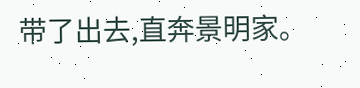带了出去,直奔景明家。